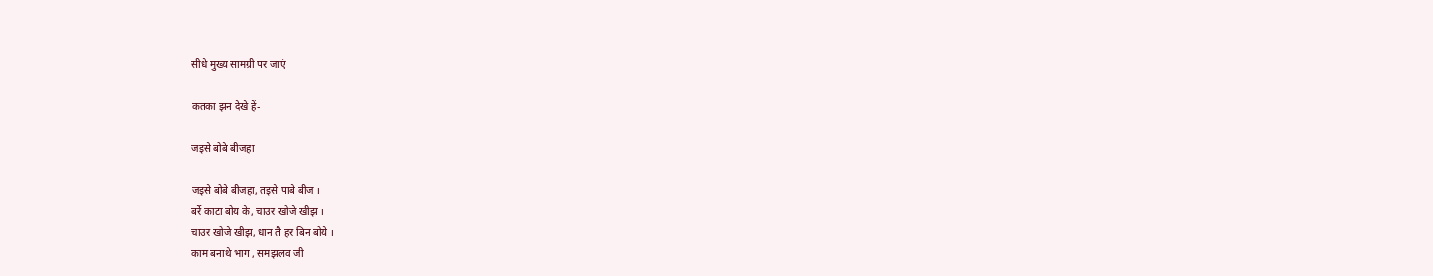सीधे मुख्य सामग्री पर जाएं

कतका झन देखे हें-

जइसे बोबे बीजहा

जइसे बोबे बीजहा, तइसे पाबे बीज ।
बर्रे काटा बोय के, चाउर खोजे खीझ ।
चाउर खोजे खीझ, धान तै हर बिन बोये ।
काम बनाथे भाग , समझलव जी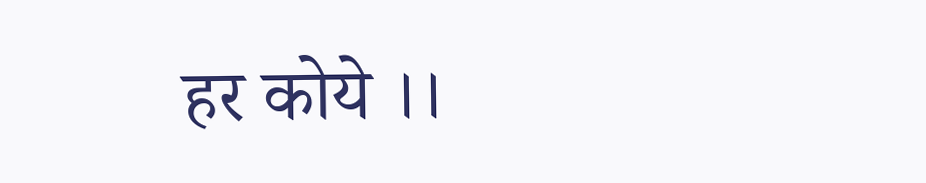हर कोये ।।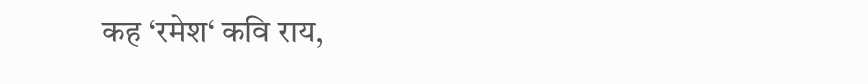कह ‘रमेश‘ कवि राय,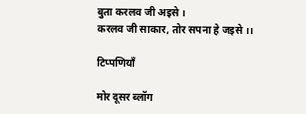बुता करलव जी अइसे ।
करलव जी साकार, तोर सपना हे जइसे ।।

टिप्पणियाँ

मोर दूसर ब्लॉग